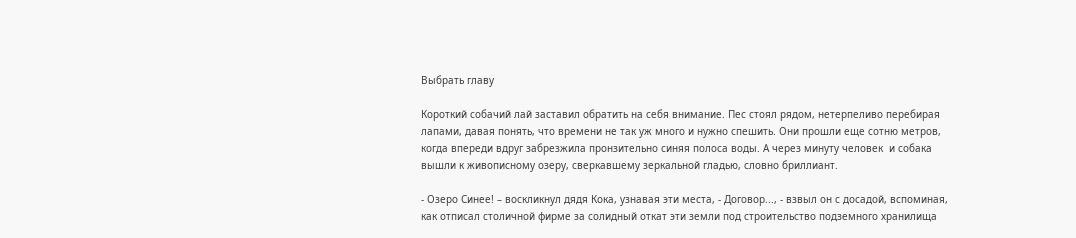Выбрать главу

Короткий собачий лай заставил обратить на себя внимание. Пес стоял рядом, нетерпеливо перебирая лапами, давая понять, что времени не так уж много и нужно спешить. Они прошли еще сотню метров, когда впереди вдруг забрезжила пронзительно синяя полоса воды. А через минуту человек  и собака вышли к живописному озеру, сверкавшему зеркальной гладью, словно бриллиант.

- Озеро Синее! – воскликнул дядя Кока, узнавая эти места, - Договор..., - взвыл он с досадой, вспоминая, как отписал столичной фирме за солидный откат эти земли под строительство подземного хранилища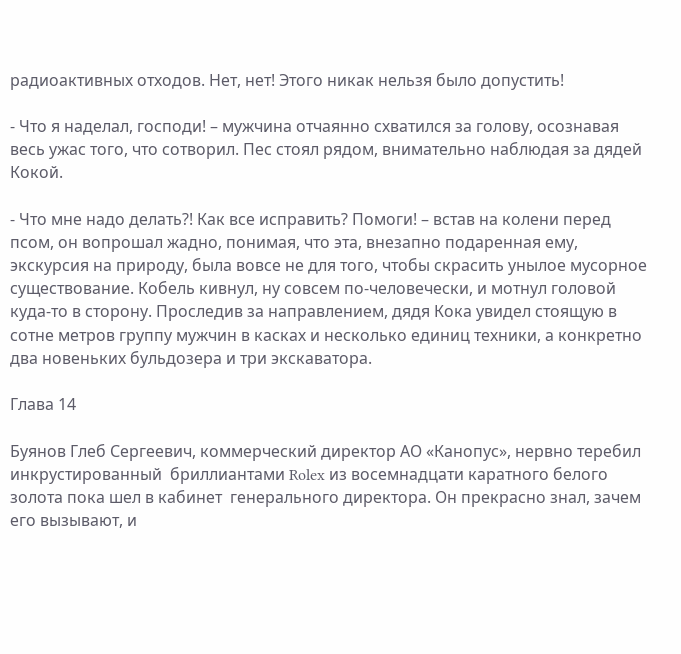радиоактивных отходов. Нет, нет! Этого никак нельзя было допустить!

- Что я наделал, господи! – мужчина отчаянно схватился за голову, осознавая весь ужас того, что сотворил. Пес стоял рядом, внимательно наблюдая за дядей Кокой.

- Что мне надо делать?! Как все исправить? Помоги! – встав на колени перед псом, он вопрошал жадно, понимая, что эта, внезапно подаренная ему, экскурсия на природу, была вовсе не для того, чтобы скрасить унылое мусорное существование. Кобель кивнул, ну совсем по-человечески, и мотнул головой куда-то в сторону. Проследив за направлением, дядя Кока увидел стоящую в сотне метров группу мужчин в касках и несколько единиц техники, а конкретно два новеньких бульдозера и три экскаватора.

Глава 14

Буянов Глеб Сергеевич, коммерческий директор АО «Канопус», нервно теребил инкрустированный  бриллиантами Rolex из восемнадцати каратного белого золота пока шел в кабинет  генерального директора. Он прекрасно знал, зачем его вызывают, и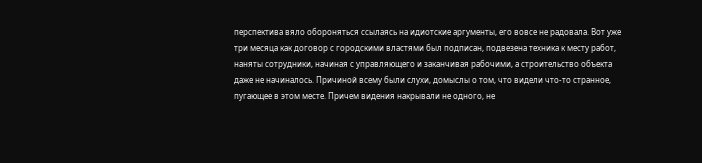перспектива вяло обороняться ссылаясь на идиотские аргументы, его вовсе не радовала. Вот уже три месяца как договор с городскими властями был подписан, подвезена техника к месту работ, наняты сотрудники, начиная с управляющего и заканчивая рабочими, а строительство объекта даже не начиналось. Причиной всему были слухи, домыслы о том, что видели что-то странное, пугающее в этом месте. Причем видения накрывали не одного, не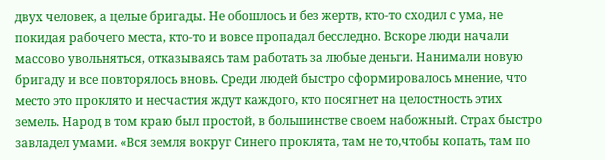двух человек, а целые бригады. Не обошлось и без жертв, кто-то сходил с ума, не покидая рабочего места, кто-то и вовсе пропадал бесследно. Вскоре люди начали массово увольняться, отказываясь там работать за любые деньги. Нанимали новую бригаду и все повторялось вновь. Среди людей быстро сформировалось мнение, что место это проклято и несчастия ждут каждого, кто посягнет на целостность этих земель. Народ в том краю был простой, в большинстве своем набожный. Страх быстро завладел умами. «Вся земля вокруг Синего проклята, там не то,чтобы копать, там по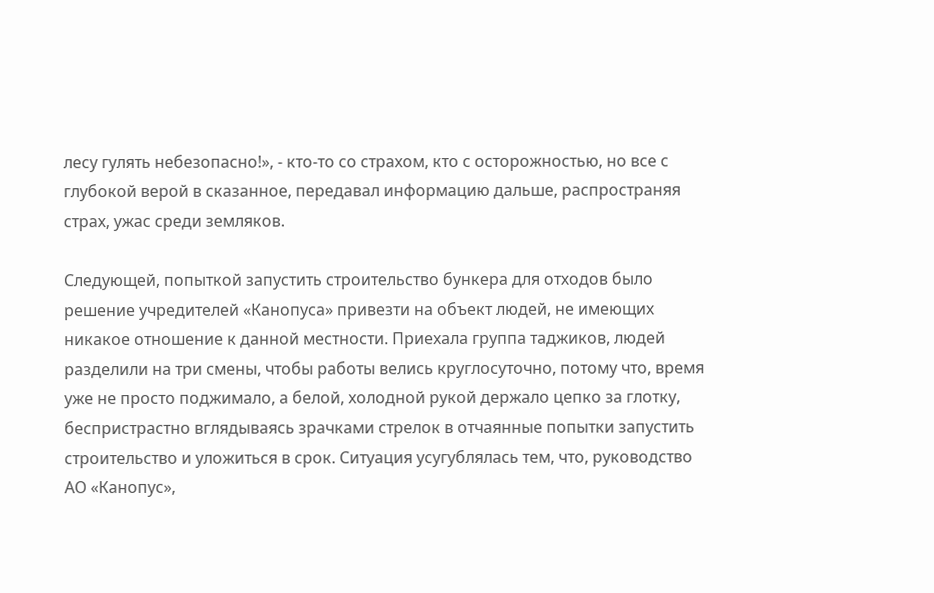лесу гулять небезопасно!», - кто-то со страхом, кто с осторожностью, но все с глубокой верой в сказанное, передавал информацию дальше, распространяя  страх, ужас среди земляков.

Следующей, попыткой запустить строительство бункера для отходов было решение учредителей «Канопуса» привезти на объект людей, не имеющих никакое отношение к данной местности. Приехала группа таджиков, людей разделили на три смены, чтобы работы велись круглосуточно, потому что, время уже не просто поджимало, а белой, холодной рукой держало цепко за глотку, беспристрастно вглядываясь зрачками стрелок в отчаянные попытки запустить строительство и уложиться в срок. Ситуация усугублялась тем, что, руководство АО «Канопус»,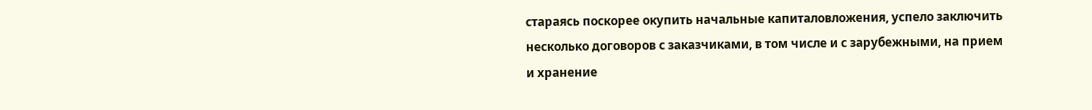стараясь поскорее окупить начальные капиталовложения, успело заключить несколько договоров с заказчиками, в том числе и с зарубежными, на прием и хранение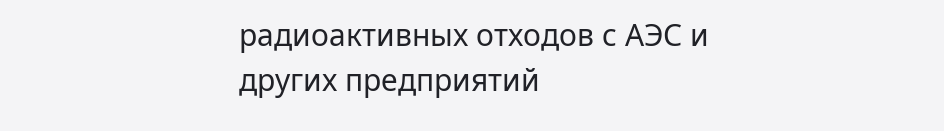радиоактивных отходов с АЭС и других предприятий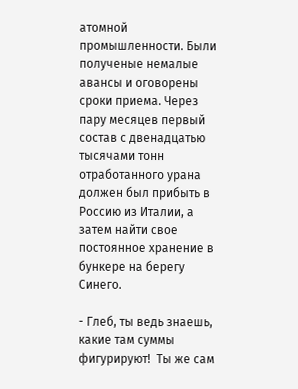атомной промышленности. Были полученые немалые авансы и оговорены сроки приема. Через пару месяцев первый состав с двенадцатью тысячами тонн отработанного урана должен был прибыть в Россию из Италии, а затем найти свое постоянное хранение в бункере на берегу Синего.

- Глеб, ты ведь знаешь, какие там суммы фигурируют!  Ты же сам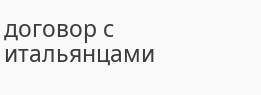договор с итальянцами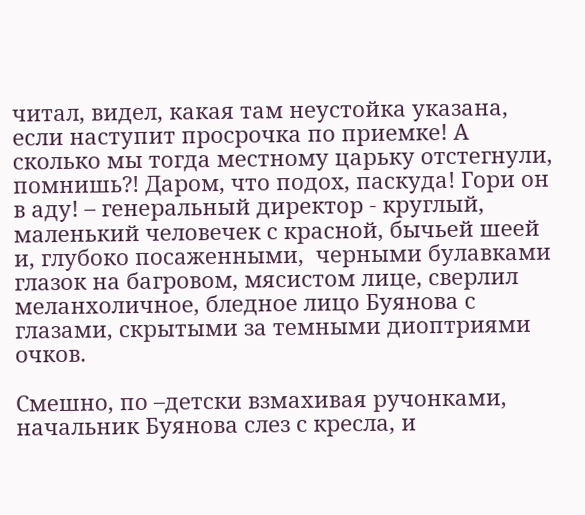читал, видел, какая там неустойка указана, если наступит просрочка по приемке! А сколько мы тогда местному царьку отстегнули, помнишь?! Даром, что подох, паскуда! Гори он в аду! – генеральный директор - круглый, маленький человечек с красной, бычьей шеей и, глубоко посаженными,  черными булавками глазок на багровом, мясистом лице, сверлил меланхоличное, бледное лицо Буянова с глазами, скрытыми за темными диоптриями очков.

Смешно, по –детски взмахивая ручонками, начальник Буянова слез с кресла, и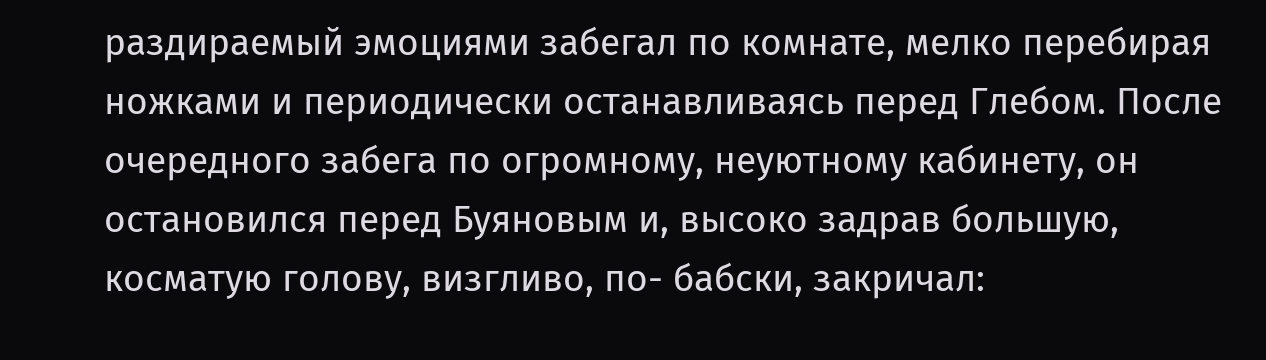раздираемый эмоциями забегал по комнате, мелко перебирая ножками и периодически останавливаясь перед Глебом. После очередного забега по огромному, неуютному кабинету, он остановился перед Буяновым и, высоко задрав большую, косматую голову, визгливо, по- бабски, закричал: